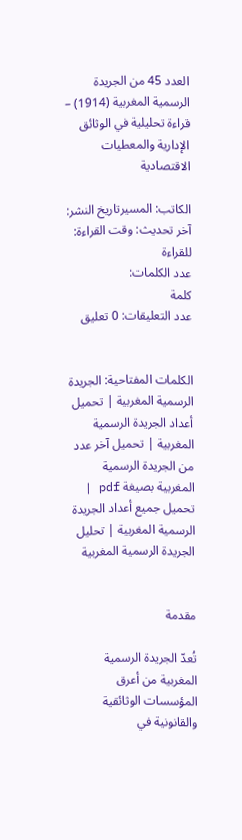العدد 45 من الجريدة الرسمية المغربية (1914) – قراءة تحليلية في الوثائق الإدارية والمعطيات الاقتصادية

الكاتب: المسيرتاريخ النشر: آخر تحديث: وقت القراءة:
للقراءة
عدد الكلمات:
كلمة
عدد التعليقات: 0 تعليق


الكلمات المفتاحية: الجريدة الرسمية المغربية | تحميل أعداد الجريدة الرسمية المغربية | تحميل آخر عدد من الجريدة الرسمية المغربية بصيغة pdf | تحميل جميع أعداد الجريدة الرسمية المغربية | تحليل الجريدة الرسمية المغربية


مقدمة

تُعدّ الجريدة الرسمية المغربية من أعرق المؤسسات الوثائقية والقانونية في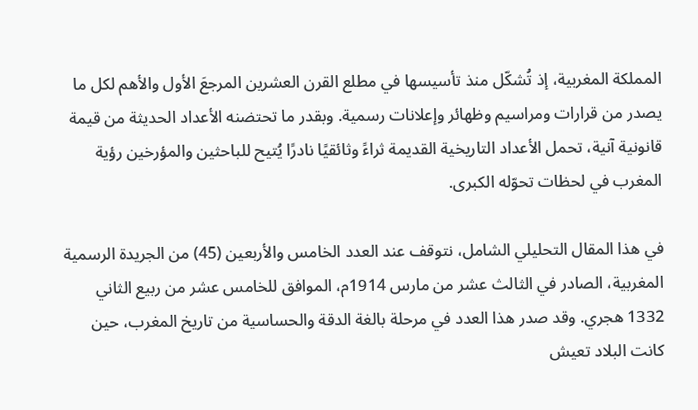المملكة المغربية، إذ تُشكّل منذ تأسيسها في مطلع القرن العشرين المرجعَ الأول والأهم لكل ما يصدر من قرارات ومراسيم وظهائر وإعلانات رسمية. وبقدر ما تحتضنه الأعداد الحديثة من قيمة قانونية آنية، تحمل الأعداد التاريخية القديمة ثراءً وثائقيًا نادرًا يُتيح للباحثين والمؤرخين رؤية المغرب في لحظات تحوّله الكبرى.

في هذا المقال التحليلي الشامل، نتوقف عند العدد الخامس والأربعين (45) من الجريدة الرسمية المغربية، الصادر في الثالث عشر من مارس 1914م، الموافق للخامس عشر من ربيع الثاني 1332 هجري. وقد صدر هذا العدد في مرحلة بالغة الدقة والحساسية من تاريخ المغرب، حين كانت البلاد تعيش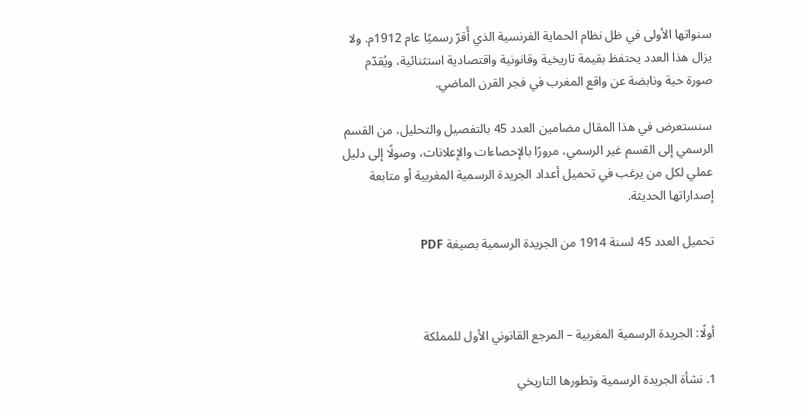سنواتها الأولى في ظل نظام الحماية الفرنسية الذي أُقرّ رسميًا عام 1912م. ولا يزال هذا العدد يحتفظ بقيمة تاريخية وقانونية واقتصادية استثنائية، ويُقدّم صورة حية ونابضة عن واقع المغرب في فجر القرن الماضي.

سنستعرض في هذا المقال مضامين العدد 45 بالتفصيل والتحليل، من القسم الرسمي إلى القسم غير الرسمي، مرورًا بالإحصاءات والإعلانات، وصولًا إلى دليل عملي لكل من يرغب في تحميل أعداد الجريدة الرسمية المغربية أو متابعة إصداراتها الحديثة.

تحميل العدد 45 لسنة 1914 من الجريدة الرسمية بصيغة PDF



أولًا: الجريدة الرسمية المغربية – المرجع القانوني الأول للمملكة

1. نشأة الجريدة الرسمية وتطورها التاريخي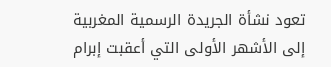تعود نشأة الجريدة الرسمية المغربية إلى الأشهر الأولى التي أعقبت إبرام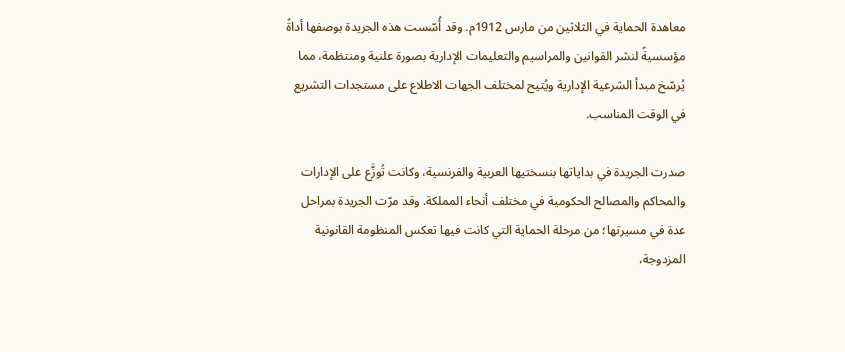معاهدة الحماية في الثلاثين من مارس 1912م. وقد أُسّست هذه الجريدة بوصفها أداةً مؤسسيةً لنشر القوانين والمراسيم والتعليمات الإدارية بصورة علنية ومنتظمة، مما يُرسّخ مبدأ الشرعية الإدارية ويُتيح لمختلف الجهات الاطلاع على مستجدات التشريع في الوقت المناسب.

صدرت الجريدة في بداياتها بنسختيها العربية والفرنسية، وكانت تُوزَّع على الإدارات والمحاكم والمصالح الحكومية في مختلف أنحاء المملكة. وقد مرّت الجريدة بمراحل عدة في مسيرتها؛ من مرحلة الحماية التي كانت فيها تعكس المنظومة القانونية المزدوجة،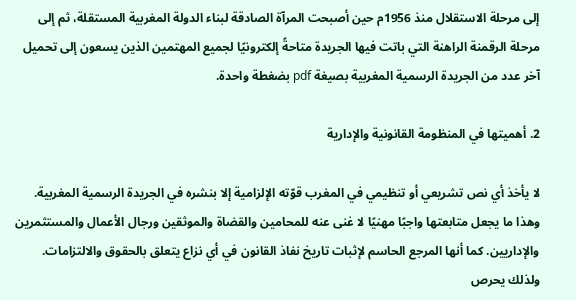إلى مرحلة الاستقلال منذ 1956م حين أصبحت المرآة الصادقة لبناء الدولة المغربية المستقلة، ثم إلى مرحلة الرقمنة الراهنة التي باتت فيها الجريدة متاحةً إلكترونيًا لجميع المهتمين الذين يسعون إلى تحميل آخر عدد من الجريدة الرسمية المغربية بصيغة pdf بضغطة واحدة.

2. أهميتها في المنظومة القانونية والإدارية

لا يأخذ أي نص تشريعي أو تنظيمي في المغرب قوّته الإلزامية إلا بنشره في الجريدة الرسمية المغربية. وهذا ما يجعل متابعتها واجبًا مهنيًا لا غنى عنه للمحامين والقضاة والموثقين ورجال الأعمال والمستثمرين والإداريين. كما أنها المرجع الحاسم لإثبات تاريخ نفاذ القانون في أي نزاع يتعلق بالحقوق والالتزامات. ولذلك يحرص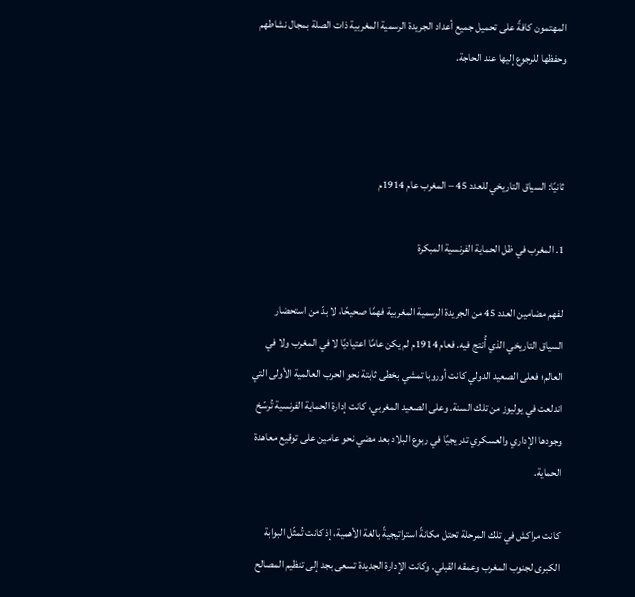المهتمون كافةً على تحميل جميع أعداد الجريدة الرسمية المغربية ذات الصلة بمجال نشاطهم وحفظها للرجوع إليها عند الحاجة.



ثانيًا: السياق التاريخي للعدد 45 – المغرب عام 1914م

1. المغرب في ظل الحماية الفرنسية المبكرة

لفهم مضامين العدد 45 من الجريدة الرسمية المغربية فهمًا صحيحًا، لا بدّ من استحضار السياق التاريخي الذي أُنتج فيه. فعام 1914م لم يكن عامًا اعتياديًا لا في المغرب ولا في العالم؛ فعلى الصعيد الدولي كانت أوروبا تمشي بخطى ثابتة نحو الحرب العالمية الأولى التي اندلعت في يوليوز من تلك السنة. وعلى الصعيد المغربي، كانت إدارة الحماية الفرنسية تُرسّخ وجودها الإداري والعسكري تدريجيًا في ربوع البلاد بعد مضي نحو عامين على توقيع معاهدة الحماية.

كانت مراكش في تلك المرحلة تحتل مكانةً استراتيجيةً بالغة الأهمية، إذ كانت تُمثّل البوابة الكبرى لجنوب المغرب وعمقه القبلي. وكانت الإدارة الجديدة تسعى بجد إلى تنظيم المصالح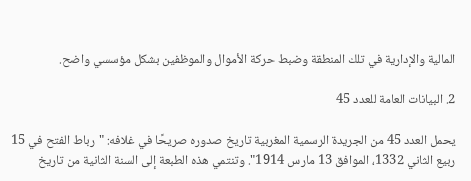المالية والإدارية في تلك المنطقة وضبط حركة الأموال والموظفين بشكل مؤسسي واضح.

2. البيانات العامة للعدد 45

يحمل العدد 45 من الجريدة الرسمية المغربية تاريخ صدوره صريحًا في غلافه: "رباط الفتح في 15 ربيع الثاني 1332، الموافق 13 مارس 1914". وتنتمي هذه الطبعة إلى السنة الثانية من تاريخ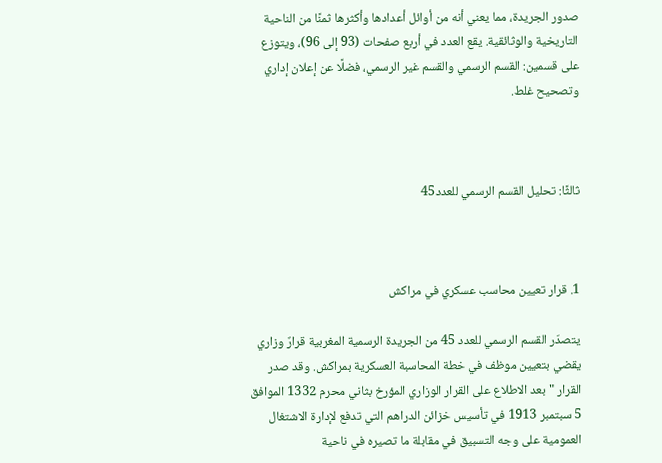صدور الجريدة، مما يعني أنه من أوائل أعدادها وأكثرها ثمنًا من الناحية التاريخية والوثائقية. يقع العدد في أربع صفحات (93 إلى 96)، ويتوزع على قسمين: القسم الرسمي والقسم غير الرسمي، فضلًا عن إعلان إداري وتصحيح غلط.



ثالثًا: تحليل القسم الرسمي للعدد45



1. قرار تعيين محاسب عسكري في مراكش

يتصدّر القسم الرسمي للعدد 45 من الجريدة الرسمية المغربية قرارٌ وزاري يقضي بتعيين موظف في خطة المحاسبة العسكرية بمراكش. وقد صدر القرار "بعد الاطلاع على القرار الوزاري المؤرخ بثاني محرم 1332 الموافق 5 سبتمبر 1913 في تأسيس خزائن الدراهم التي تدفع لإدارة الاشتغال العمومية على وجه التسبيق في مقابلة ما تصيره في ناحية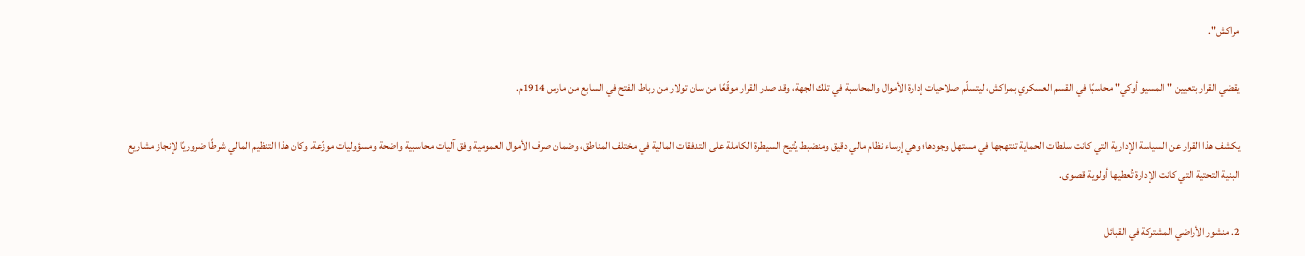مراكش".

يقضي القرار بتعيين "المسيو أوكي" محاسبًا في القسم العسكري بمراكش، ليتسلّم صلاحيات إدارة الأموال والمحاسبة في تلك الجهة، وقد صدر القرار موقّعًا من سان تولار من رباط الفتح في السابع من مارس 1914م.

يكشف هذا القرار عن السياسة الإدارية التي كانت سلطات الحماية تنتهجها في مستهل وجودها؛ وهي إرساء نظام مالي دقيق ومنضبط يُتيح السيطرة الكاملة على التدفقات المالية في مختلف المناطق، وضمان صرف الأموال العمومية وفق آليات محاسبية واضحة ومسؤوليات موزّعة. وكان هذا التنظيم المالي شرطًا ضروريًا لإنجاز مشاريع البنية التحتية التي كانت الإدارة تُعطيها أولوية قصوى.

2. منشور الأراضي المشتركة في القبائل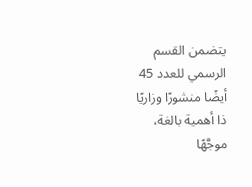يتضمن القسم الرسمي للعدد 45 أيضًا منشورًا وزاريًا ذا أهمية بالغة، موجَّهًا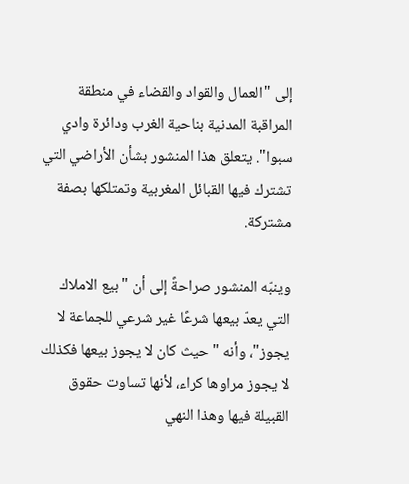إلى "العمال والقواد والقضاء في منطقة المراقبة المدنية بناحية الغرب ودائرة وادي سبوا". يتعلق هذا المنشور بشأن الأراضي التي تشترك فيها القبائل المغربية وتمتلكها بصفة مشتركة.

وينبّه المنشور صراحةً إلى أن "بيع الاملاك التي يعدّ بيعها شرعًا غير شرعي للجماعة لا يجوز"، وأنه "حيث كان لا يجوز بيعها فكذلك لا يجوز مراوها كراء، لأنها تساوت حقوق القبيلة فيها وهذا النهي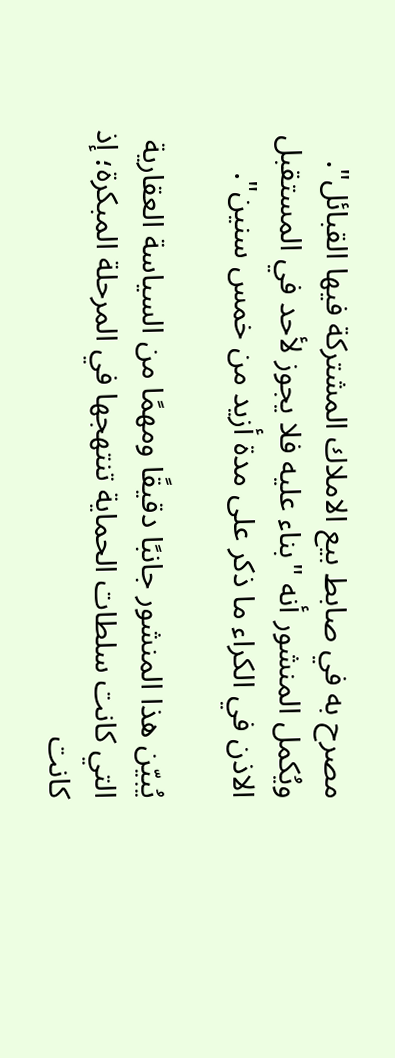مصرح به في صابط بيع الاملاك المشتركة فيها القبائل". ويُكمل المنشور أنه "بناء عليه فلا يجوز لأحد في المستقبل الاذن في الكراء ما ذكر على مدة أزيد من خمس سنين".

يُبيّن هذا المنشور جانبًا دقيقًا ومهمًا من السياسة العقارية التي كانت سلطات الحماية تنتهجها في المرحلة المبكرة؛ إذ كانت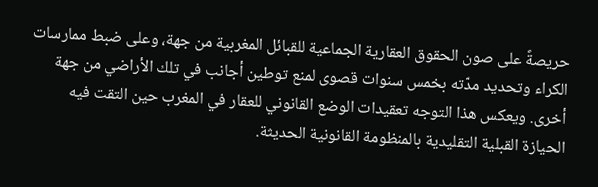حريصةً على صون الحقوق العقارية الجماعية للقبائل المغربية من جهة، وعلى ضبط ممارسات الكراء وتحديد مدّته بخمس سنوات قصوى لمنع توطين أجانب في تلك الأراضي من جهة أخرى. ويعكس هذا التوجه تعقيدات الوضع القانوني للعقار في المغرب حين التقت فيه الحيازة القبلية التقليدية بالمنظومة القانونية الحديثة.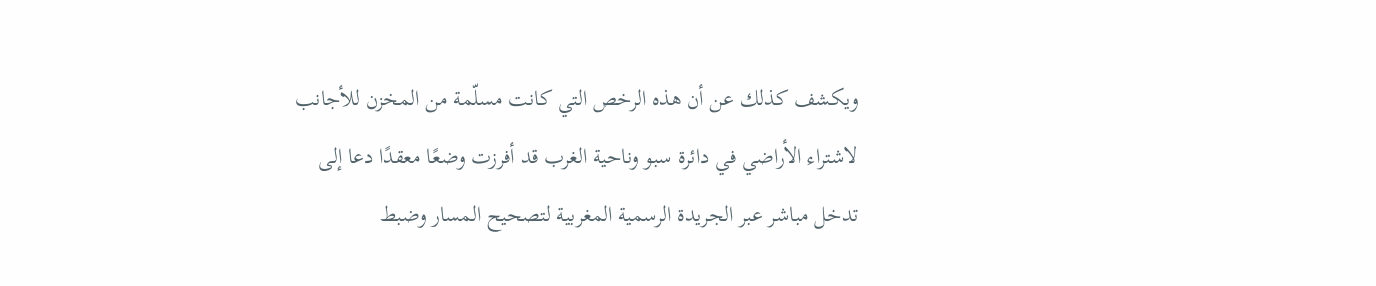ويكشف كذلك عن أن هذه الرخص التي كانت مسلّمة من المخزن للأجانب لاشتراء الأراضي في دائرة سبو وناحية الغرب قد أفرزت وضعًا معقدًا دعا إلى تدخل مباشر عبر الجريدة الرسمية المغربية لتصحيح المسار وضبط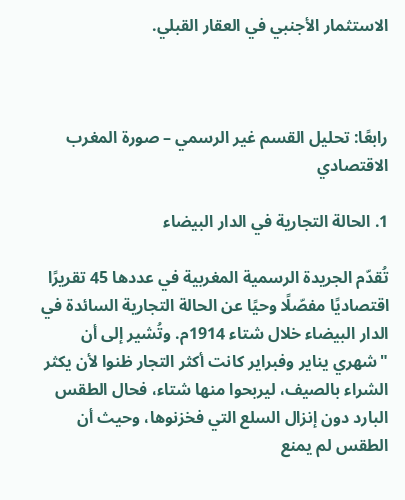الاستثمار الأجنبي في العقار القبلي.



رابعًا: تحليل القسم غير الرسمي – صورة المغرب الاقتصادي

1. الحالة التجارية في الدار البيضاء

تُقدّم الجريدة الرسمية المغربية في عددها 45 تقريرًا اقتصاديًا مفصّلًا وحيًا عن الحالة التجارية السائدة في الدار البيضاء خلال شتاء 1914م. وتُشير إلى أن "شهري يناير وفبراير كانت أكثر التجار ظنوا لأن يكثر الشراء بالصيف، ليربحوا منها شتاء، فحال الطقس البارد دون إنزال السلع التي فخزنوها، وحيث أن الطقس لم يمنع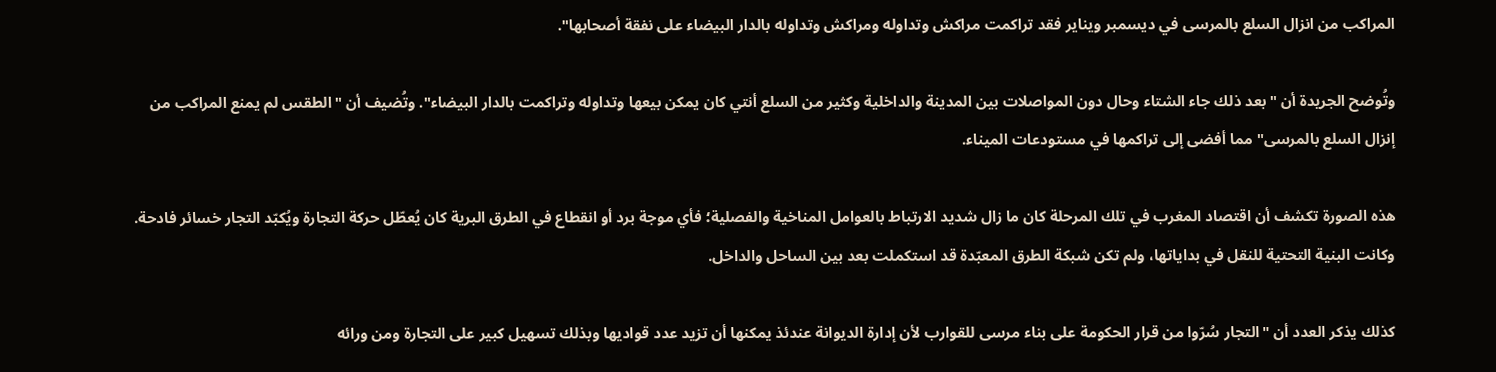المراكب من انزال السلع بالمرسى في ديسمبر ويناير فقد تراكمت مراكش وتداوله ومراكش وتداوله بالدار البيضاء على نفقة أصحابها".

وتُوضح الجريدة أن "بعد ذلك جاء الشتاء وحال دون المواصلات بين المدينة والداخلية وكثير من السلع أنتي كان يمكن بيعها وتداوله وتراكمت بالدار البيضاء". وتُضيف أن "الطقس لم يمنع المراكب من إنزال السلع بالمرسى" مما أفضى إلى تراكمها في مستودعات الميناء.

هذه الصورة تكشف أن اقتصاد المغرب في تلك المرحلة كان ما زال شديد الارتباط بالعوامل المناخية والفصلية؛ فأي موجة برد أو انقطاع في الطرق البرية كان يُعطّل حركة التجارة ويُكبّد التجار خسائر فادحة. وكانت البنية التحتية للنقل في بداياتها، ولم تكن شبكة الطرق المعبّدة قد استكملت بعد بين الساحل والداخل.

كذلك يذكر العدد أن "التجار سُرّوا من قرار الحكومة على بناء مرسى للقوارب لأن إدارة الديوانة عندئذ يمكنها أن تزيد عدد قواديها وبذلك تسهيل كبير على التجارة ومن ورائه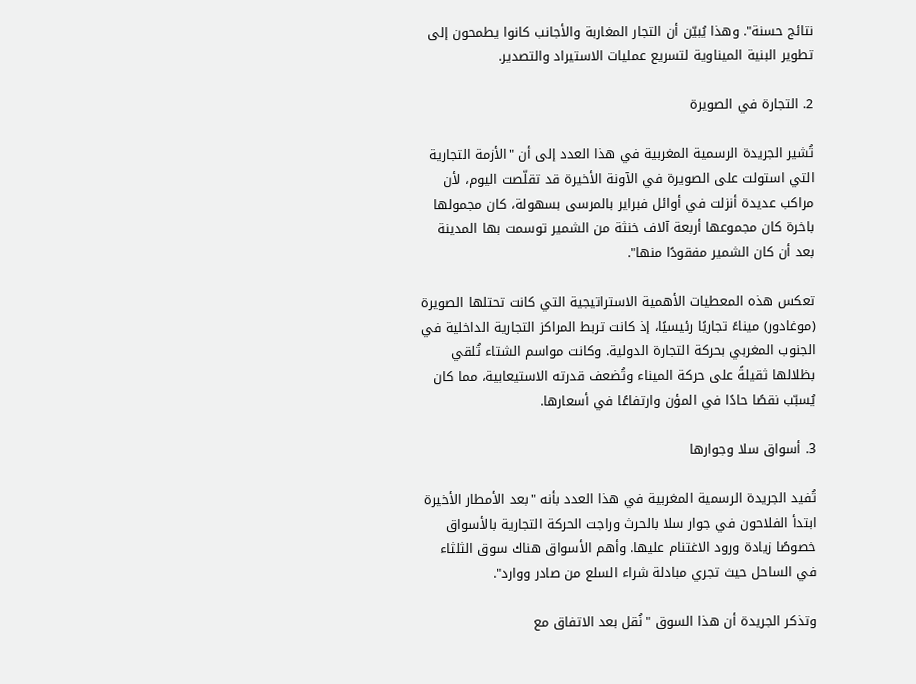نتائج حسنة". وهذا يُبيّن أن التجار المغاربة والأجانب كانوا يطمحون إلى تطوير البنية الميناوية لتسريع عمليات الاستيراد والتصدير.

2. التجارة في الصويرة

تُشير الجريدة الرسمية المغربية في هذا العدد إلى أن "الأزمة التجارية التي استولت على الصويرة في الآونة الأخيرة قد تقلّصت اليوم، لأن مراكب عديدة أنزلت في أوائل فبراير بالمرسى بسهولة، كان مجمولها باخرة كان مجموعها أربعة آلاف خنثة من الشمير توسمت بها المدينة بعد أن كان الشمير مفقودًا منها".

تعكس هذه المعطيات الأهمية الاستراتيجية التي كانت تحتلها الصويرة (موغادور) ميناءً تجاريًا رئيسيًا، إذ كانت تربط المراكز التجارية الداخلية في الجنوب المغربي بحركة التجارة الدولية. وكانت مواسم الشتاء تُلقي بظلالها ثقيلةً على حركة الميناء وتُضعف قدرته الاستيعابية، مما كان يُسبّب نقصًا حادًا في المؤن وارتفاعًا في أسعارها.

3. أسواق سلا وجوارها

تُفيد الجريدة الرسمية المغربية في هذا العدد بأنه "بعد الأمطار الأخيرة ابتدأ الفلاحون في جوار سلا بالحرث وراجت الحركة التجارية بالأسواق خصوصًا زيادة ورود الاغتنام عليها. وأهم الأسواق هناك سوق الثلثاء في الساحل حيث تجري مبادلة شراء السلع من صادر ووارد".

وتذكر الجريدة أن هذا السوق "نُقل بعد الاتفاق مع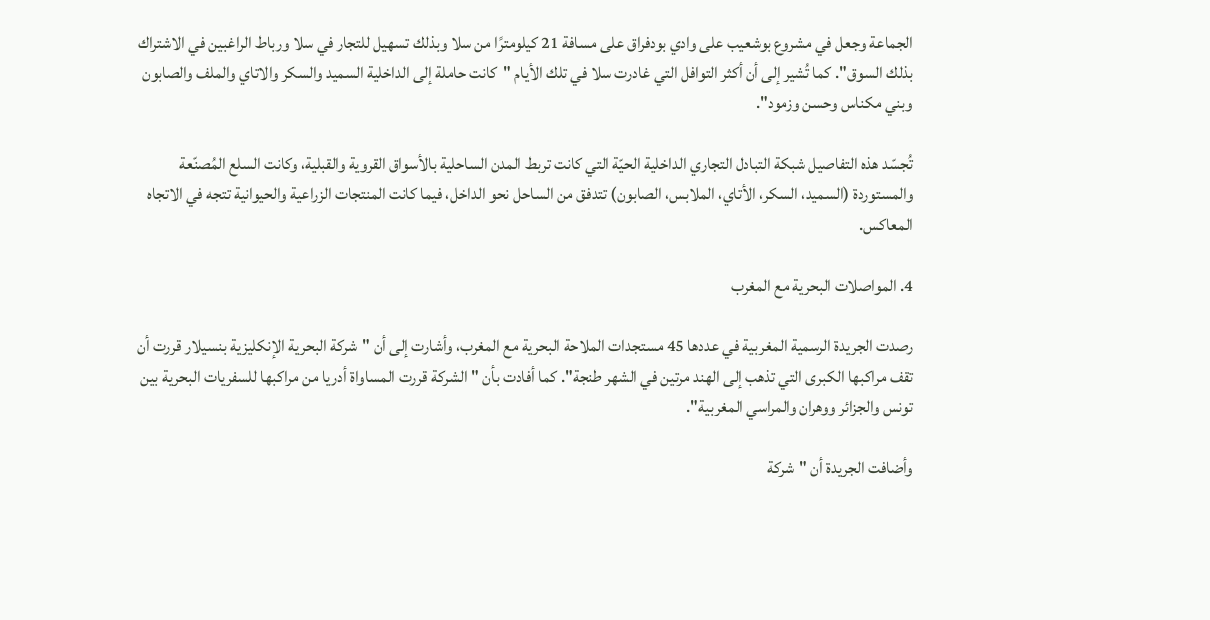الجماعة وجعل في مشروع بوشعيب على وادي بودفراق على مسافة 21 كيلومترًا من سلا وبذلك تسهيل للتجار في سلا ورباط الراغبين في الاشتراك بذلك السوق". كما تُشير إلى أن أكثر التوافل التي غادرت سلا في تلك الأيام "كانت حاملة إلى الداخلية السميد والسكر والاتاي والملف والصابون وبني مكناس وحسن وزمود".

تُجسّد هذه التفاصيل شبكة التبادل التجاري الداخلية الحيّة التي كانت تربط المدن الساحلية بالأسواق القروية والقبلية، وكانت السلع المُصنّعة والمستوردة (السميد، السكر، الأتاي، الملابس، الصابون) تتدفق من الساحل نحو الداخل، فيما كانت المنتجات الزراعية والحيوانية تتجه في الاتجاه المعاكس.

4. المواصلات البحرية مع المغرب

رصدت الجريدة الرسمية المغربية في عددها 45 مستجدات الملاحة البحرية مع المغرب، وأشارت إلى أن "شركة البحرية الإنكليزية بنسيلار قررت أن تقف مراكبها الكبرى التي تذهب إلى الهند مرتين في الشهر طنجة". كما أفادت بأن "الشركة قررت المساواة أدريا من مراكبها للسفريات البحرية بين تونس والجزائر ووهران والمراسي المغربية".

وأضافت الجريدة أن "شركة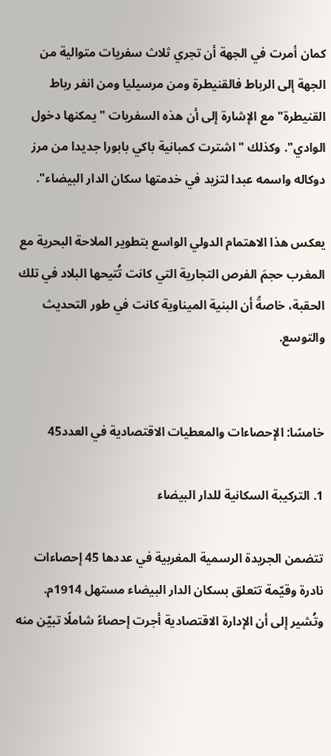كمان أمرت في الجهة أن تجري ثلاث سفريات متوالية من الجهة إلى الرباط فالقنيطرة ومن مرسيليا ومن انفر رباط القنيطرة" مع الإشارة إلى أن هذه السفريات "يمكنها دخول الوادي". وكذلك "اشترت كمبانية باكي بابورا جديدا من مرز دوكاله واسمه عبدا لتزيد في خدمتها سكان الدار البيضاء".

يعكس هذا الاهتمام الدولي الواسع بتطوير الملاحة البحرية مع المغرب حجمَ الفرص التجارية التي كانت تُتيحها البلاد في تلك الحقبة، خاصةً أن البنية الميناوية كانت في طور التحديث والتوسع.


خامسًا: الإحصاءات والمعطيات الاقتصادية في العدد45

1. التركيبة السكانية للدار البيضاء

تتضمن الجريدة الرسمية المغربية في عددها 45 إحصاءات نادرة وقيّمة تتعلق بسكان الدار البيضاء مستهل 1914م. وتُشير إلى أن الإدارة الاقتصادية أجرت إحصاءً شاملًا تبيّن منه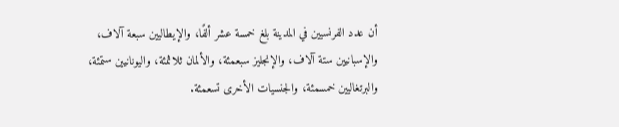أن عدد الفرنسيين في المدينة بلغ خمسة عشر ألفًا، والإيطاليين سبعة آلاف، والإسبانيين ستة آلاف، والإنجليز سبعمئة، والألمان ثلاثمئة، واليونانيين ستمئة، والبرتغاليين خمسمئة، والجنسيات الأخرى تسعمئة.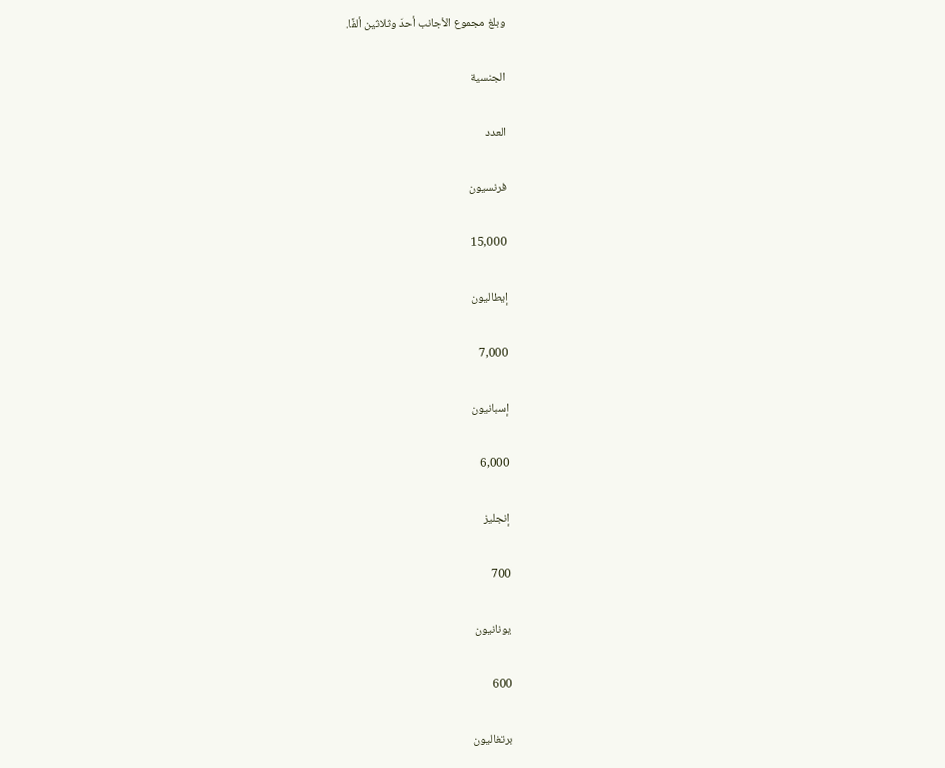وبلغ مجموع الأجانب أحدَ وثلاثين ألفًا.

الجنسية

العدد

فرنسيون

15,000

إيطاليون

7,000

إسبانيون

6,000

إنجليز

700

يونانيون

600

برتغاليون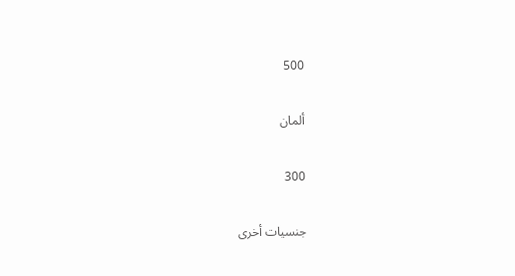500

ألمان

300

جنسيات أخرى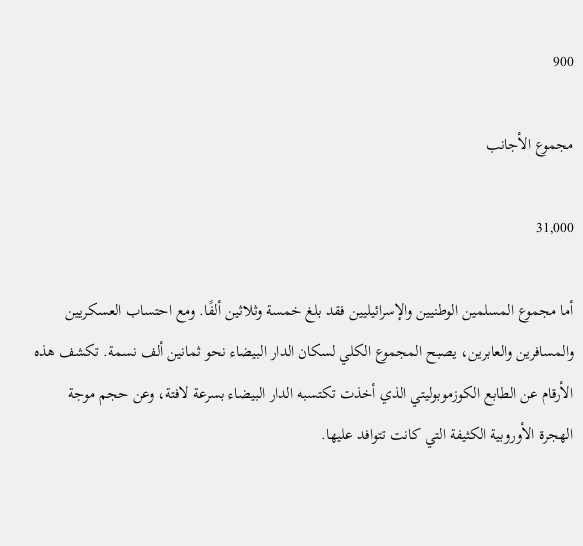900

مجموع الأجانب

31,000

أما مجموع المسلمين الوطنيين والإسرائيليين فقد بلغ خمسة وثلاثين ألفًا. ومع احتساب العسكريين والمسافرين والعابرين، يصبح المجموع الكلي لسكان الدار البيضاء نحو ثمانين ألف نسمة. تكشف هذه الأرقام عن الطابع الكوزموبوليتي الذي أخذت تكتسبه الدار البيضاء بسرعة لافتة، وعن حجم موجة الهجرة الأوروبية الكثيفة التي كانت تتوافد عليها.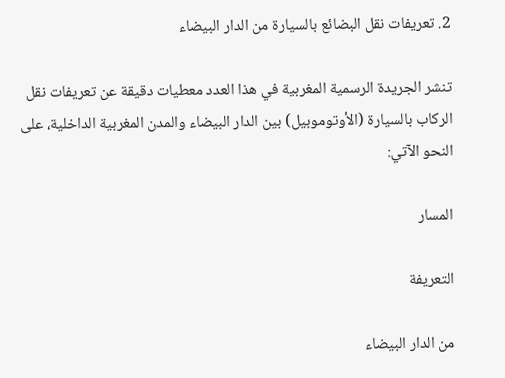2. تعريفات نقل البضائع بالسيارة من الدار البيضاء

تنشر الجريدة الرسمية المغربية في هذا العدد معطيات دقيقة عن تعريفات نقل الركاب بالسيارة (الأوتوموبيل) بين الدار البيضاء والمدن المغربية الداخلية، على النحو الآتي:

المسار

التعريفة

من الدار البيضاء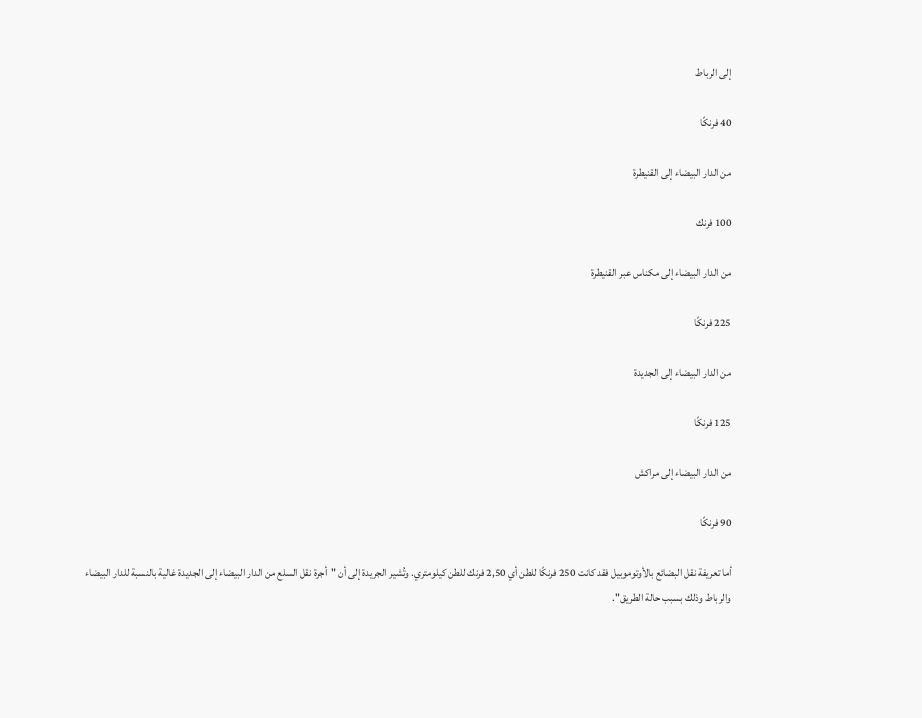إلى الرباط

40 فرنكًا

من الدار البيضاء إلى القنيطرة

100 فرنك

من الدار البيضاء إلى مكناس عبر القنيطرة

225 فرنكًا

من الدار البيضاء إلى الجديدة

125 فرنكًا

من الدار البيضاء إلى مراكش

90 فرنكًا

أما تعريفة نقل البضائع بالأوتوموبيل فقد كانت 250 فرنكًا للطن أي 2,50 فرنك للطن كيلومتري. وتُشير الجريدة إلى أن "أجرة نقل السلع من الدار البيضاء إلى الجديدة غالية بالنسبة للدار البيضاء والرباط وذلك بسبب حالة الطريق".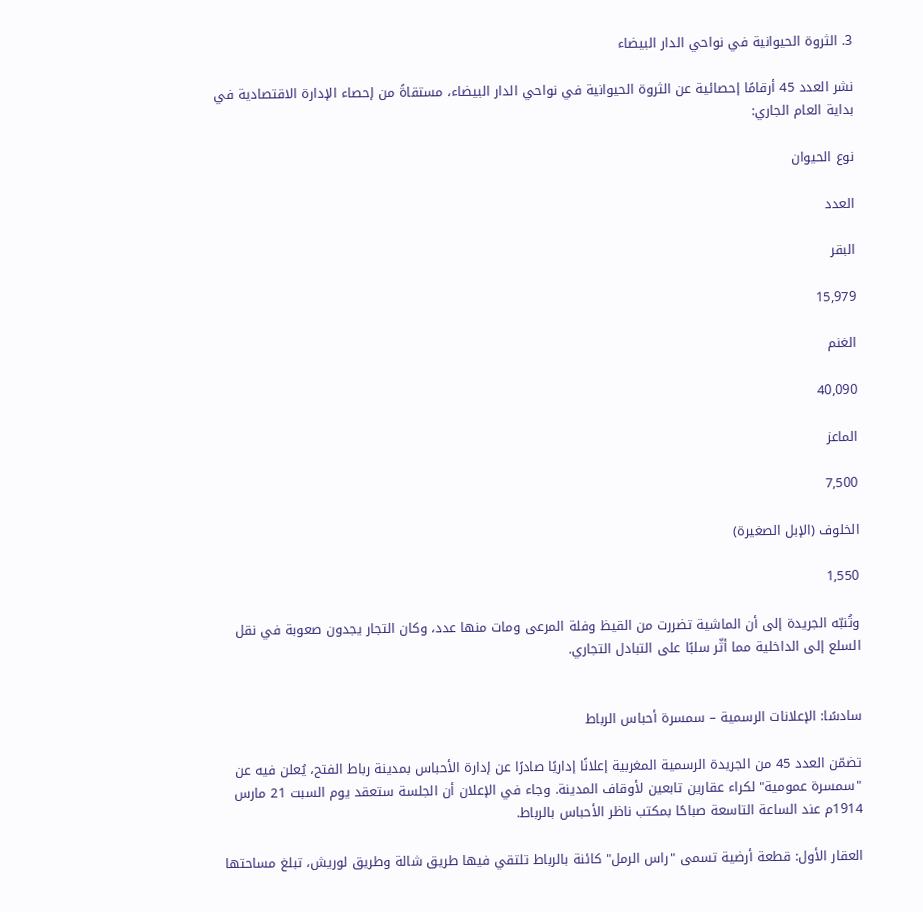3. الثروة الحيوانية في نواحي الدار البيضاء

نشر العدد 45 أرقامًا إحصائية عن الثروة الحيوانية في نواحي الدار البيضاء، مستقاةً من إحصاء الإدارة الاقتصادية في بداية العام الجاري:

نوع الحيوان

العدد

البقر

15,979

الغنم

40,090

الماعز

7,500

الخلوف (الإبل الصغيرة)

1,550

وتُنبّه الجريدة إلى أن الماشية تضررت من القيظ وفلة المرعى ومات منها عدد، وكان التجار يجدون صعوبة في نقل السلع إلى الداخلية مما أثّر سلبًا على التبادل التجاري.


سادسًا: الإعلانات الرسمية – سمسرة أحباس الرباط

تضمّن العدد 45 من الجريدة الرسمية المغربية إعلانًا إداريًا صادرًا عن إدارة الأحباس بمدينة رباط الفتح، يُعلن فيه عن "سمسرة عمومية" لكراء عقارين تابعين لأوقاف المدينة. وجاء في الإعلان أن الجلسة ستعقد يوم السبت 21 مارس 1914م عند الساعة التاسعة صباحًا بمكتب ناظر الأحباس بالرباط.

العقار الأول: قطعة أرضية تسمى "راس الرمل" كائنة بالرباط تلتقي فيها طريق شالة وطريق لوريش، تبلغ مساحتها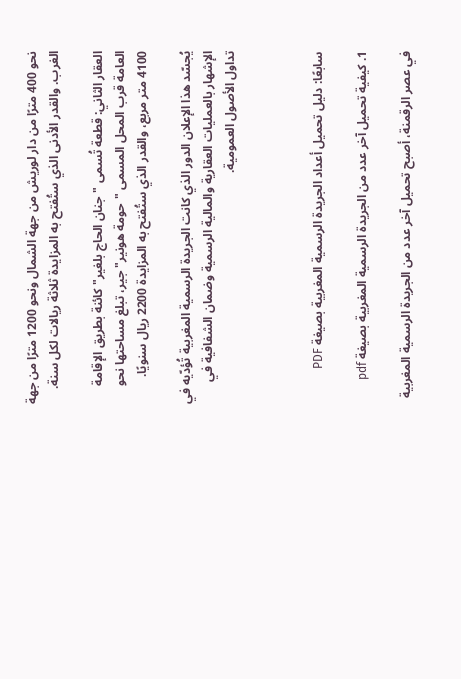نحو 400 مترًا من دار لوريش من جهة الشمال ونحو 1200 مترًا من جهة الغرب. والقدر الأدنى الذي ستُفتح به المزايدة ثلاثة ريالات لكل سنة.

العقار الثاني: قطعة تُسمى "جنان الحاج بلغير" كائنة بطريق الإقامة العامة قرب المحل المسمى "حومة هونير" جير، تبلغ مساحتها نحو 4100 متر مربع، والقدر الذي ستُفتح به المزايدة 2200 ريال سنويًا.

يُجسّد هذا الإعلان الدور الذي كانت الجريدة الرسمية المغربية تُؤدّيه في الإشهار بالعمليات العقارية والمالية الرسمية وضمان الشفافية في تداول الأصول العمومية.



سابعًا: دليل تحميل أعداد الجريدة الرسمية المغربية بصيغة PDF

1. كيفية تحميل آخر عدد من الجريدة الرسمية المغربية بصيغة pdf

في عصر الرقمنة، أصبح تحميل آخر عدد من الجريدة الرسمية المغربية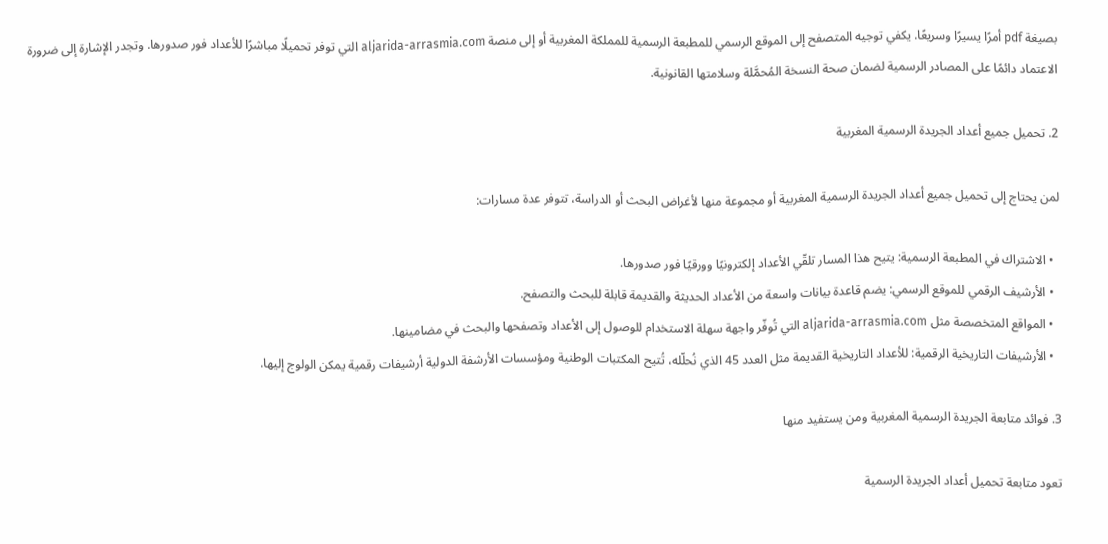بصيغة pdf أمرًا يسيرًا وسريعًا. يكفي توجيه المتصفح إلى الموقع الرسمي للمطبعة الرسمية للمملكة المغربية أو إلى منصة aljarida-arrasmia.com التي توفر تحميلًا مباشرًا للأعداد فور صدورها. وتجدر الإشارة إلى ضرورة الاعتماد دائمًا على المصادر الرسمية لضمان صحة النسخة المُحمَّلة وسلامتها القانونية.

2. تحميل جميع أعداد الجريدة الرسمية المغربية

لمن يحتاج إلى تحميل جميع أعداد الجريدة الرسمية المغربية أو مجموعة منها لأغراض البحث أو الدراسة، تتوفر عدة مسارات:

  • الاشتراك في المطبعة الرسمية: يتيح هذا المسار تلقّي الأعداد إلكترونيًا وورقيًا فور صدورها.
  • الأرشيف الرقمي للموقع الرسمي: يضم قاعدة بيانات واسعة من الأعداد الحديثة والقديمة قابلة للبحث والتصفح.
  • المواقع المتخصصة مثل aljarida-arrasmia.com التي تُوفّر واجهة سهلة الاستخدام للوصول إلى الأعداد وتصفحها والبحث في مضامينها.
  • الأرشيفات التاريخية الرقمية: للأعداد التاريخية القديمة مثل العدد 45 الذي نُحلّله، تُتيح المكتبات الوطنية ومؤسسات الأرشفة الدولية أرشيفات رقمية يمكن الولوج إليها.

3. فوائد متابعة الجريدة الرسمية المغربية ومن يستفيد منها

تعود متابعة تحميل أعداد الجريدة الرسمية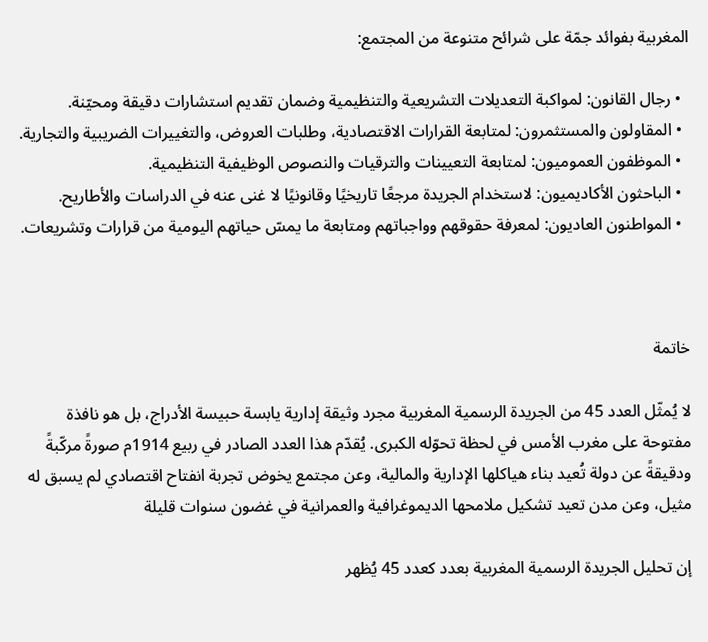المغربية بفوائد جمّة على شرائح متنوعة من المجتمع:

  • رجال القانون: لمواكبة التعديلات التشريعية والتنظيمية وضمان تقديم استشارات دقيقة ومحيّنة.
  • المقاولون والمستثمرون: لمتابعة القرارات الاقتصادية، وطلبات العروض، والتغييرات الضريبية والتجارية.
  • الموظفون العموميون: لمتابعة التعيينات والترقيات والنصوص الوظيفية التنظيمية.
  • الباحثون الأكاديميون: لاستخدام الجريدة مرجعًا تاريخيًا وقانونيًا لا غنى عنه في الدراسات والأطاريح.
  • المواطنون العاديون: لمعرفة حقوقهم وواجباتهم ومتابعة ما يمسّ حياتهم اليومية من قرارات وتشريعات.



خاتمة

لا يُمثّل العدد 45 من الجريدة الرسمية المغربية مجرد وثيقة إدارية يابسة حبيسة الأدراج، بل هو نافذة مفتوحة على مغرب الأمس في لحظة تحوّله الكبرى. يُقدّم هذا العدد الصادر في ربيع 1914م صورةً مركّبةً ودقيقةً عن دولة تُعيد بناء هياكلها الإدارية والمالية، وعن مجتمع يخوض تجربة انفتاح اقتصادي لم يسبق له مثيل، وعن مدن تعيد تشكيل ملامحها الديموغرافية والعمرانية في غضون سنوات قليلة

إن تحليل الجريدة الرسمية المغربية بعدد كعدد 45 يُظهر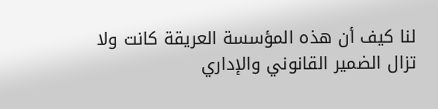لنا كيف أن هذه المؤسسة العريقة كانت ولا تزال الضمير القانوني والإداري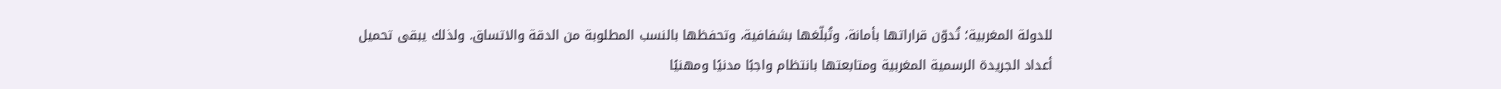للدولة المغربية؛ تُدوّن قراراتها بأمانة، وتُبلّغها بشفافية، وتحفظها بالنسب المطلوبة من الدقة والاتساق. ولذلك يبقى تحميل أعداد الجريدة الرسمية المغربية ومتابعتها بانتظام واجبًا مدنيًا ومهنيًا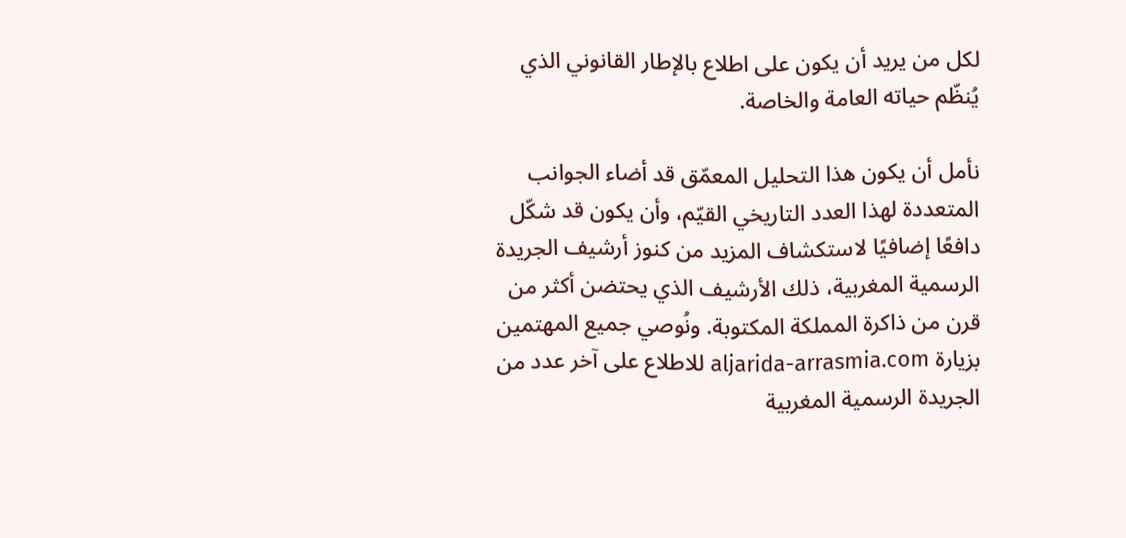لكل من يريد أن يكون على اطلاع بالإطار القانوني الذي يُنظّم حياته العامة والخاصة.

نأمل أن يكون هذا التحليل المعمّق قد أضاء الجوانب المتعددة لهذا العدد التاريخي القيّم، وأن يكون قد شكّل دافعًا إضافيًا لاستكشاف المزيد من كنوز أرشيف الجريدة الرسمية المغربية، ذلك الأرشيف الذي يحتضن أكثر من قرن من ذاكرة المملكة المكتوبة. ونُوصي جميع المهتمين بزيارة aljarida-arrasmia.com للاطلاع على آخر عدد من الجريدة الرسمية المغربية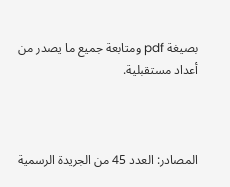بصيغة pdf ومتابعة جميع ما يصدر من أعداد مستقبلية.



المصادر: العدد 45 من الجريدة الرسمية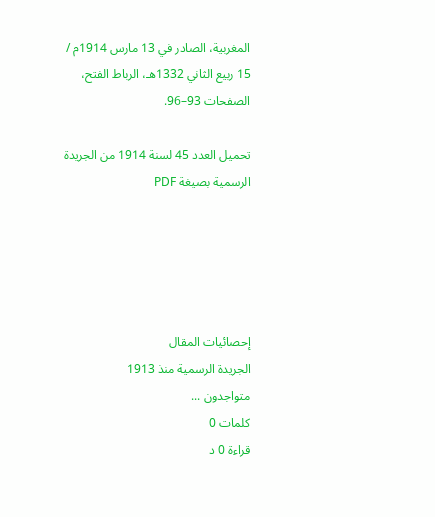المغربية، الصادر في 13 مارس 1914م / 15 ربيع الثاني 1332هـ، الرباط الفتح، الصفحات 93–96.

تحميل العدد 45 لسنة 1914 من الجريدة الرسمية بصيغة PDF





إحصائيات المقال
الجريدة الرسمية منذ 1913
متواجدون ...
كلمات 0
قراءة 0 د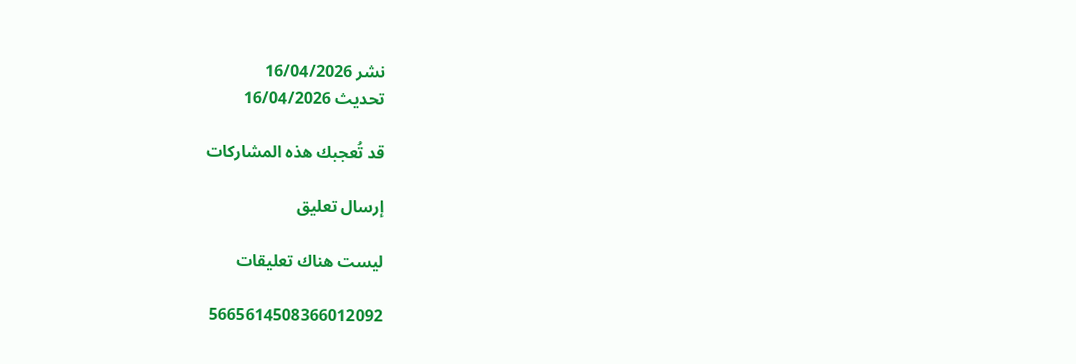نشر 16/04/2026
تحديث 16/04/2026

قد تُعجبك هذه المشاركات

إرسال تعليق

ليست هناك تعليقات

5665614508366012092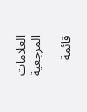العلامات المرجعية

قائمة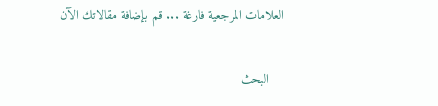العلامات المرجعية فارغة ... قم بإضافة مقالاتك الآن

    البحث